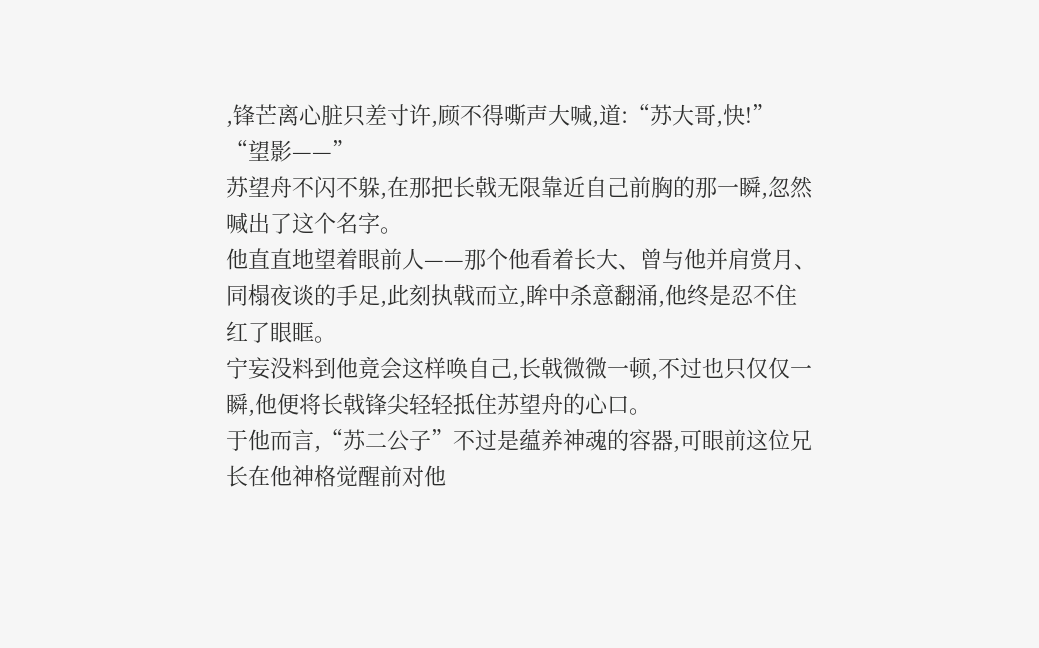,锋芒离心脏只差寸许,顾不得嘶声大喊,道:“苏大哥,快!”
“望影——”
苏望舟不闪不躲,在那把长戟无限靠近自己前胸的那一瞬,忽然喊出了这个名字。
他直直地望着眼前人——那个他看着长大、曾与他并肩赏月、同榻夜谈的手足,此刻执戟而立,眸中杀意翻涌,他终是忍不住红了眼眶。
宁妄没料到他竟会这样唤自己,长戟微微一顿,不过也只仅仅一瞬,他便将长戟锋尖轻轻抵住苏望舟的心口。
于他而言,“苏二公子”不过是蕴养神魂的容器,可眼前这位兄长在他神格觉醒前对他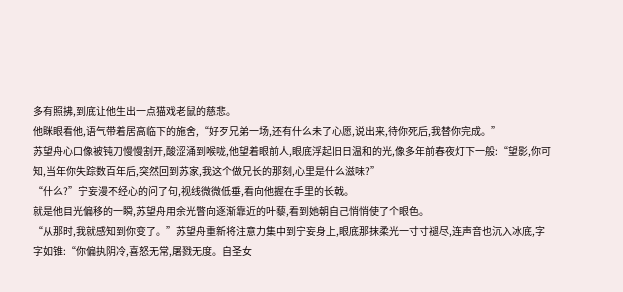多有照拂,到底让他生出一点猫戏老鼠的慈悲。
他眯眼看他,语气带着居高临下的施舍,“好歹兄弟一场,还有什么未了心愿,说出来,待你死后,我替你完成。”
苏望舟心口像被钝刀慢慢割开,酸涩涌到喉咙,他望着眼前人,眼底浮起旧日温和的光,像多年前春夜灯下一般:“望影,你可知,当年你失踪数百年后,突然回到苏家,我这个做兄长的那刻,心里是什么滋味?”
“什么?”宁妄漫不经心的问了句,视线微微低垂,看向他握在手里的长戟。
就是他目光偏移的一瞬,苏望舟用余光瞥向逐渐靠近的叶藜,看到她朝自己悄悄使了个眼色。
“从那时,我就感知到你变了。”苏望舟重新将注意力集中到宁妄身上,眼底那抹柔光一寸寸褪尽,连声音也沉入冰底,字字如锥:“你偏执阴冷,喜怒无常,屠戮无度。自圣女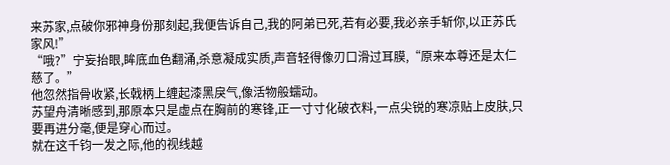来苏家,点破你邪神身份那刻起,我便告诉自己,我的阿弟已死,若有必要,我必亲手斩你,以正苏氏家风!”
“哦?”宁妄抬眼,眸底血色翻涌,杀意凝成实质,声音轻得像刃口滑过耳膜,“原来本尊还是太仁慈了。”
他忽然指骨收紧,长戟柄上缠起漆黑戾气,像活物般蠕动。
苏望舟清晰感到,那原本只是虚点在胸前的寒锋,正一寸寸化破衣料,一点尖锐的寒凉贴上皮肤,只要再进分毫,便是穿心而过。
就在这千钧一发之际,他的视线越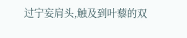过宁妄肩头,触及到叶藜的双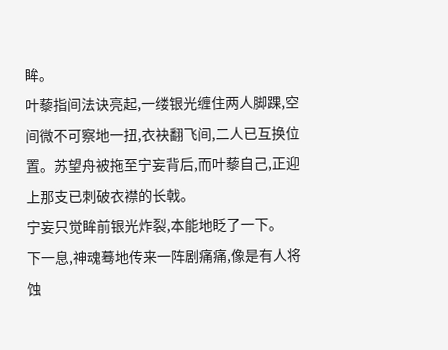眸。
叶藜指间法诀亮起,一缕银光缠住两人脚踝,空间微不可察地一扭,衣袂翻飞间,二人已互换位置。苏望舟被拖至宁妄背后,而叶藜自己,正迎上那支已刺破衣襟的长戟。
宁妄只觉眸前银光炸裂,本能地眨了一下。
下一息,神魂蓦地传来一阵剧痛痛,像是有人将蚀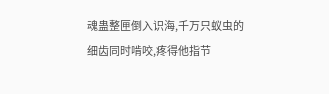魂蛊整匣倒入识海,千万只蚁虫的细齿同时啃咬,疼得他指节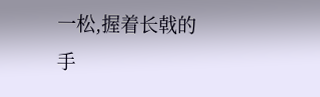一松,握着长戟的手